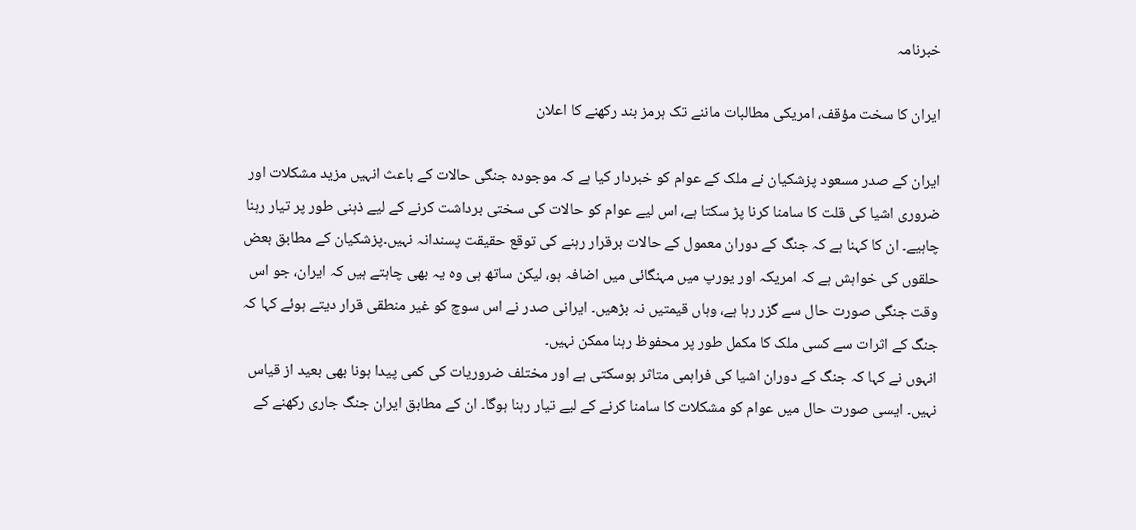خبرنامہ

ایران کا سخت مؤقف، امریکی مطالبات ماننے تک ہرمز بند رکھنے کا اعلان

ایران کے صدر مسعود پزشکیان نے ملک کے عوام کو خبردار کیا ہے کہ موجودہ جنگی حالات کے باعث انہیں مزید مشکلات اور ضروری اشیا کی قلت کا سامنا کرنا پڑ سکتا ہے، اس لیے عوام کو حالات کی سختی برداشت کرنے کے لیے ذہنی طور پر تیار رہنا چاہیے۔ ان کا کہنا ہے کہ جنگ کے دوران معمول کے حالات برقرار رہنے کی توقع حقیقت پسندانہ نہیں۔پزشکیان کے مطابق بعض حلقوں کی خواہش ہے کہ امریکہ اور یورپ میں مہنگائی میں اضافہ ہو، لیکن ساتھ ہی وہ یہ بھی چاہتے ہیں کہ ایران، جو اس وقت جنگی صورت حال سے گزر رہا ہے، وہاں قیمتیں نہ بڑھیں۔ ایرانی صدر نے اس سوچ کو غیر منطقی قرار دیتے ہوئے کہا کہ جنگ کے اثرات سے کسی ملک کا مکمل طور پر محفوظ رہنا ممکن نہیں۔
انہوں نے کہا کہ جنگ کے دوران اشیا کی فراہمی متاثر ہوسکتی ہے اور مختلف ضروریات کی کمی پیدا ہونا بھی بعید از قیاس نہیں۔ ایسی صورت حال میں عوام کو مشکلات کا سامنا کرنے کے لیے تیار رہنا ہوگا۔ ان کے مطابق ایران جنگ جاری رکھنے کے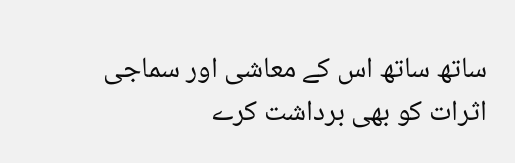ساتھ ساتھ اس کے معاشی اور سماجی اثرات کو بھی برداشت کرے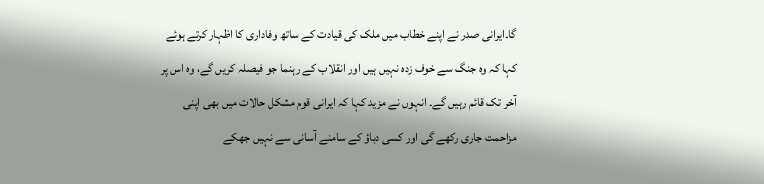گا۔ایرانی صدر نے اپنے خطاب میں ملک کی قیادت کے ساتھ وفاداری کا اظہار کرتے ہوئے کہا کہ وہ جنگ سے خوف زدہ نہیں ہیں اور انقلاب کے رہنما جو فیصلہ کریں گے، وہ اس پر آخر تک قائم رہیں گے۔ انہوں نے مزید کہا کہ ایرانی قوم مشکل حالات میں بھی اپنی مزاحمت جاری رکھے گی اور کسی دباؤ کے سامنے آسانی سے نہیں جھکے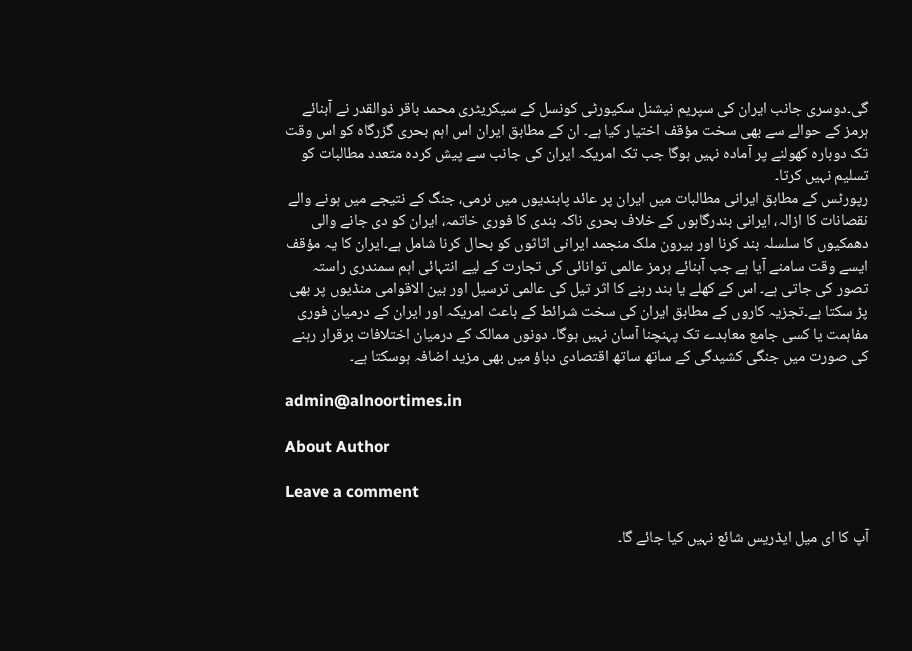گی۔دوسری جانب ایران کی سپریم نیشنل سکیورٹی کونسل کے سیکریٹری محمد باقر ذوالقدر نے آبنائے ہرمز کے حوالے سے بھی سخت مؤقف اختیار کیا ہے۔ ان کے مطابق ایران اس اہم بحری گزرگاہ کو اس وقت تک دوبارہ کھولنے پر آمادہ نہیں ہوگا جب تک امریکہ ایران کی جانب سے پیش کردہ متعدد مطالبات کو تسلیم نہیں کرتا۔
رپورٹس کے مطابق ایرانی مطالبات میں ایران پر عائد پابندیوں میں نرمی، جنگ کے نتیجے میں ہونے والے نقصانات کا ازالہ، ایرانی بندرگاہوں کے خلاف بحری ناکہ بندی کا فوری خاتمہ، ایران کو دی جانے والی دھمکیوں کا سلسلہ بند کرنا اور بیرون ملک منجمد ایرانی اثاثوں کو بحال کرنا شامل ہے۔ایران کا یہ مؤقف ایسے وقت سامنے آیا ہے جب آبنائے ہرمز عالمی توانائی کی تجارت کے لیے انتہائی اہم سمندری راستہ تصور کی جاتی ہے۔ اس کے کھلے یا بند رہنے کا اثر تیل کی عالمی ترسیل اور بین الاقوامی منڈیوں پر بھی پڑ سکتا ہے۔تجزیہ کاروں کے مطابق ایران کی سخت شرائط کے باعث امریکہ اور ایران کے درمیان فوری مفاہمت یا کسی جامع معاہدے تک پہنچنا آسان نہیں ہوگا۔ دونوں ممالک کے درمیان اختلافات برقرار رہنے کی صورت میں جنگی کشیدگی کے ساتھ ساتھ اقتصادی دباؤ میں بھی مزید اضافہ ہوسکتا ہے۔

admin@alnoortimes.in

About Author

Leave a comment

آپ کا ای میل ایڈریس شائع نہیں کیا جائے گا۔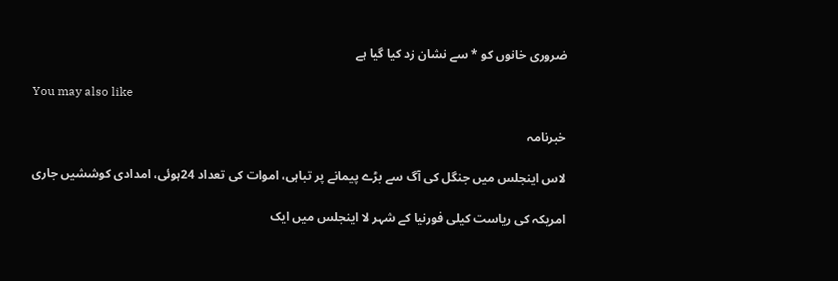ضروری خانوں کو * سے نشان زد کیا گیا ہے

You may also like

خبرنامہ

لاس اینجلس میں جنگل کی آگ سے بڑے پیمانے پر تباہی، اموات کی تعداد 24ہوئی، امدادی کوششیں جاری

امریکہ کی ریاست کیلی فورنیا کے شہر لا اینجلس میں ایک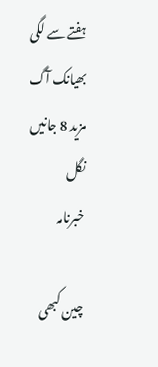ہفتے سے لگی بھیانک آگ مزید 8 جانیں نگل
خبرنامہ

چین کبھی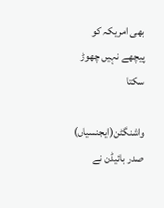بھی امریکہ کو پیچھے نہیں چھوڑ سکتا

واشنگٹن(ایجنسیاں) صدر بائیڈن نے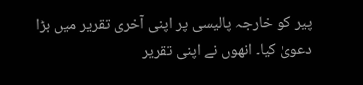پیر کو خارجہ پالیسی پر اپنی آخری تقریر میں بڑا دعویٰ کیا۔ انھوں نے اپنی تقریر